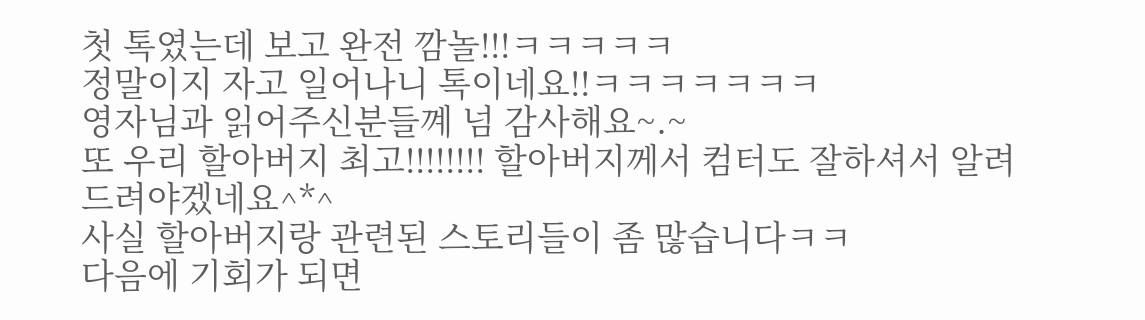첫 톡였는데 보고 완전 깜놀!!!ㅋㅋㅋㅋㅋ
정말이지 자고 일어나니 톡이네요!!ㅋㅋㅋㅋㅋㅋㅋ
영자님과 읽어주신분들꼐 넘 감사해요~.~
또 우리 할아버지 최고!!!!!!!! 할아버지께서 컴터도 잘하셔서 알려드려야겠네요^*^
사실 할아버지랑 관련된 스토리들이 좀 많습니다ㅋㅋ
다음에 기회가 되면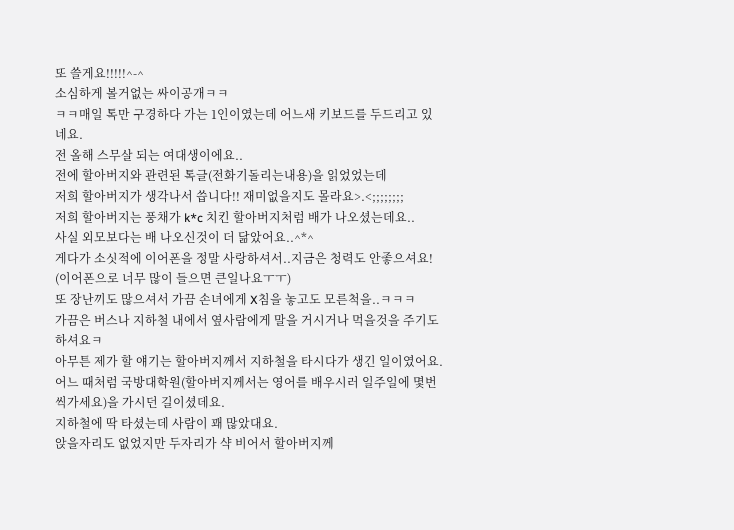또 쓸게요!!!!!^-^
소심하게 볼거없는 싸이공개ㅋㅋ
ㅋㅋ매일 톡만 구경하다 가는 1인이였는데 어느새 키보드를 두드리고 있네요.
전 올해 스무살 되는 여대생이에요..
전에 할아버지와 관련된 톡글(전화기돌리는내용)을 읽었었는데
저희 할아버지가 생각나서 씁니다!! 재미없을지도 몰라요>.<;;;;;;;;
저희 할아버지는 풍채가 k*c 치킨 할아버지처럼 배가 나오셨는데요..
사실 외모보다는 배 나오신것이 더 닮았어요..^*^
게다가 소싯적에 이어폰을 정말 사랑하셔서..지금은 청력도 안좋으셔요!
(이어폰으로 너무 많이 들으면 큰일나요ㅜㅜ)
또 장난끼도 많으셔서 가끔 손녀에게 X침을 놓고도 모른척을..ㅋㅋㅋ
가끔은 버스나 지하철 내에서 옆사람에게 말을 거시거나 먹을것을 주기도 하셔요ㅋ
아무튼 제가 할 얘기는 할아버지께서 지하철을 타시다가 생긴 일이였어요.
어느 때처럼 국방대학원(할아버지께서는 영어를 배우시러 일주일에 몇번씩가세요)을 가시던 길이셨데요.
지하철에 딱 타셨는데 사람이 꽤 많았대요.
앉을자리도 없었지만 두자리가 샥 비어서 할아버지께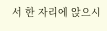서 한 자리에 앉으시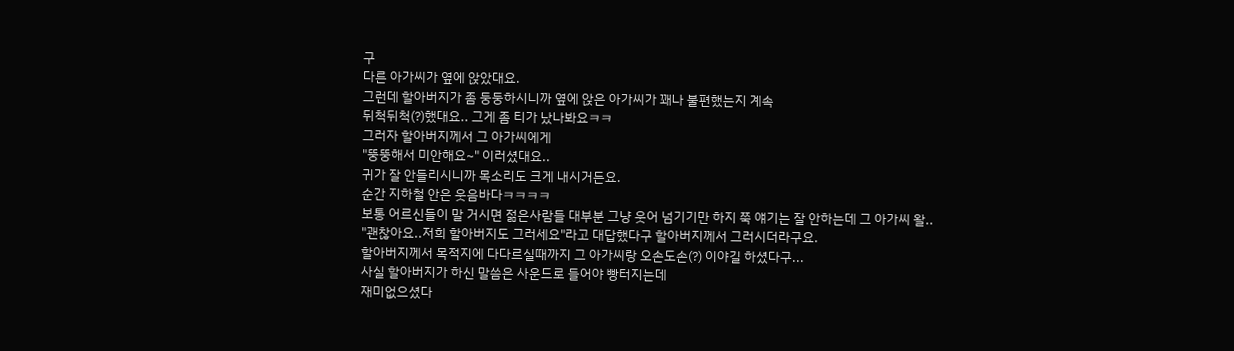구
다른 아가씨가 옆에 앉았대요.
그런데 할아버지가 좀 둥둥하시니까 옆에 앉은 아가씨가 꽤나 불편했는지 계속
뒤척뒤척(?)했대요.. 그게 좀 티가 났나봐요ㅋㅋ
그러자 할아버지께서 그 아가씨에게
"뚱뚱해서 미안해요~" 이러셨대요..
귀가 잘 안들리시니까 목소리도 크게 내시거든요.
순간 지하철 안은 웃음바다ㅋㅋㅋㅋ
보통 어르신들이 말 거시면 젊은사람들 대부분 그냥 웃어 넘기기만 하지 쭉 얘기는 잘 안하는데 그 아가씨 왈..
"괜찮아요..저희 할아버지도 그러세요"라고 대답했다구 할아버지께서 그러시더라구요.
할아버지께서 목적지에 다다르실때까지 그 아가씨랑 오손도손(?) 이야길 하셨다구...
사실 할아버지가 하신 말씀은 사운드로 들어야 빵터지는데
재미없으셨다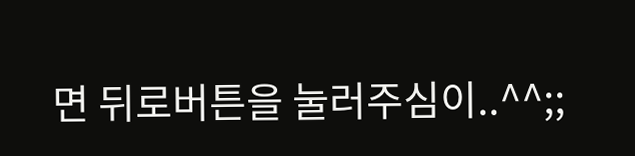면 뒤로버튼을 눌러주심이..^^;;